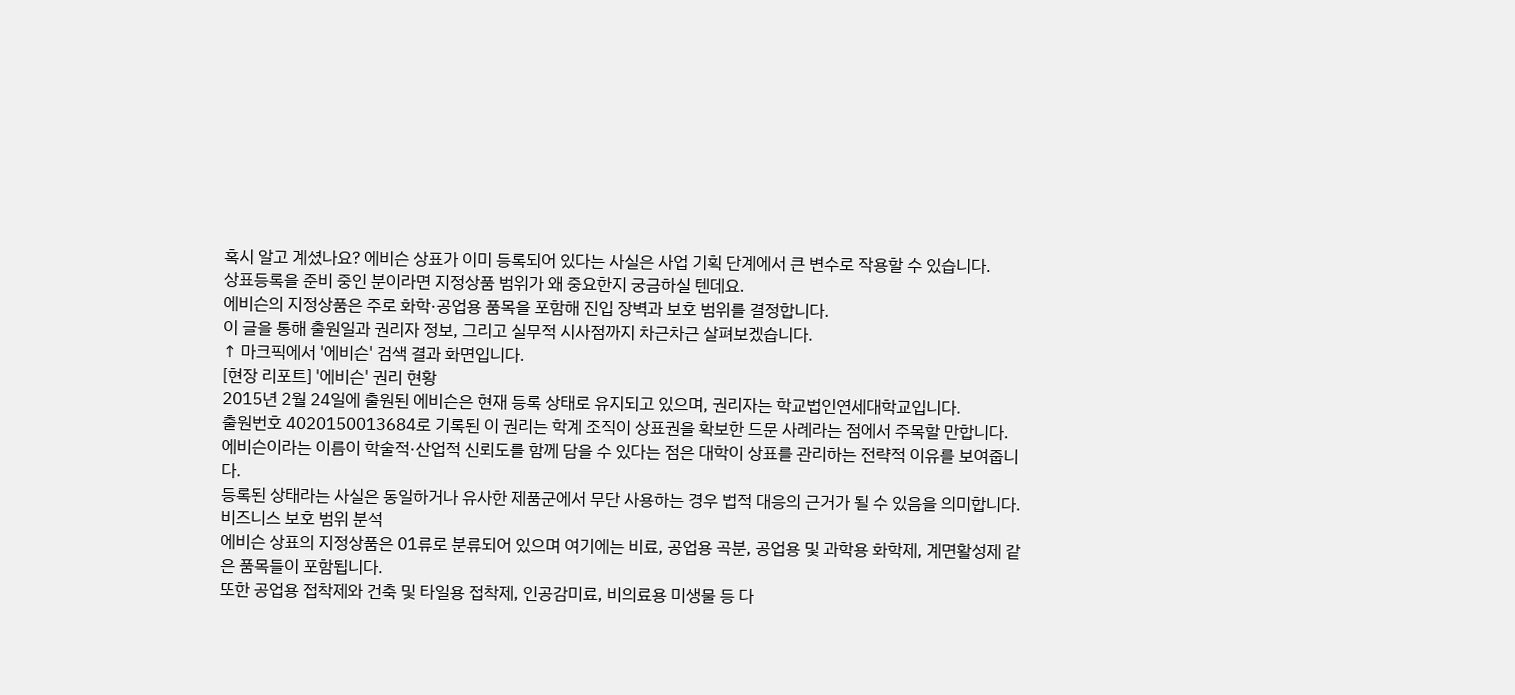혹시 알고 계셨나요? 에비슨 상표가 이미 등록되어 있다는 사실은 사업 기획 단계에서 큰 변수로 작용할 수 있습니다.
상표등록을 준비 중인 분이라면 지정상품 범위가 왜 중요한지 궁금하실 텐데요.
에비슨의 지정상품은 주로 화학·공업용 품목을 포함해 진입 장벽과 보호 범위를 결정합니다.
이 글을 통해 출원일과 권리자 정보, 그리고 실무적 시사점까지 차근차근 살펴보겠습니다.
↑ 마크픽에서 '에비슨' 검색 결과 화면입니다.
[현장 리포트] '에비슨' 권리 현황
2015년 2월 24일에 출원된 에비슨은 현재 등록 상태로 유지되고 있으며, 권리자는 학교법인연세대학교입니다.
출원번호 4020150013684로 기록된 이 권리는 학계 조직이 상표권을 확보한 드문 사례라는 점에서 주목할 만합니다.
에비슨이라는 이름이 학술적·산업적 신뢰도를 함께 담을 수 있다는 점은 대학이 상표를 관리하는 전략적 이유를 보여줍니다.
등록된 상태라는 사실은 동일하거나 유사한 제품군에서 무단 사용하는 경우 법적 대응의 근거가 될 수 있음을 의미합니다.
비즈니스 보호 범위 분석
에비슨 상표의 지정상품은 01류로 분류되어 있으며 여기에는 비료, 공업용 곡분, 공업용 및 과학용 화학제, 계면활성제 같은 품목들이 포함됩니다.
또한 공업용 접착제와 건축 및 타일용 접착제, 인공감미료, 비의료용 미생물 등 다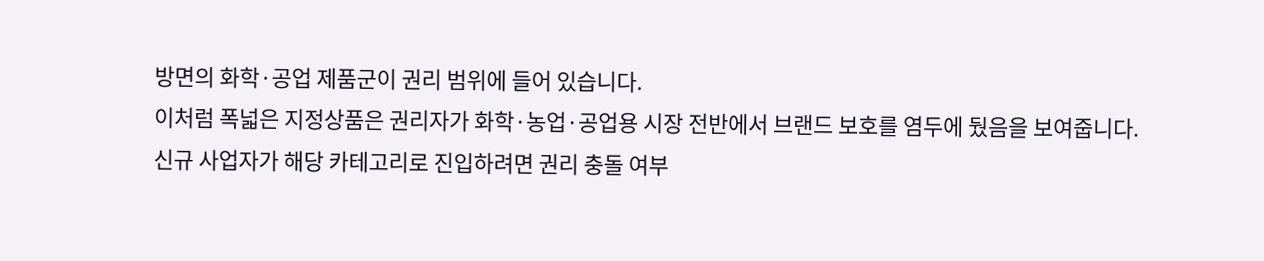방면의 화학·공업 제품군이 권리 범위에 들어 있습니다.
이처럼 폭넓은 지정상품은 권리자가 화학·농업·공업용 시장 전반에서 브랜드 보호를 염두에 뒀음을 보여줍니다.
신규 사업자가 해당 카테고리로 진입하려면 권리 충돌 여부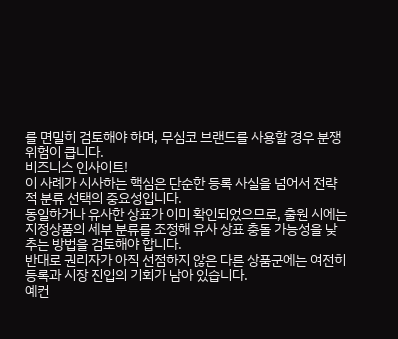를 면밀히 검토해야 하며, 무심코 브랜드를 사용할 경우 분쟁 위험이 큽니다.
비즈니스 인사이트!
이 사례가 시사하는 핵심은 단순한 등록 사실을 넘어서 전략적 분류 선택의 중요성입니다.
동일하거나 유사한 상표가 이미 확인되었으므로, 출원 시에는 지정상품의 세부 분류를 조정해 유사 상표 충돌 가능성을 낮추는 방법을 검토해야 합니다.
반대로 권리자가 아직 선점하지 않은 다른 상품군에는 여전히 등록과 시장 진입의 기회가 남아 있습니다.
예컨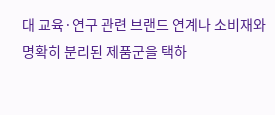대 교육·연구 관련 브랜드 연계나 소비재와 명확히 분리된 제품군을 택하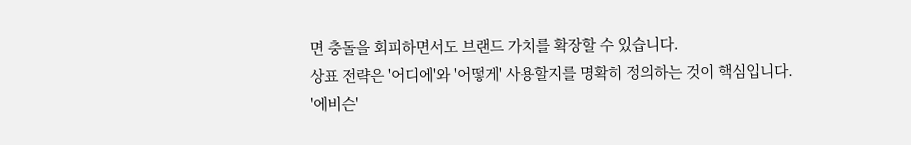면 충돌을 회피하면서도 브랜드 가치를 확장할 수 있습니다.
상표 전략은 '어디에'와 '어떻게' 사용할지를 명확히 정의하는 것이 핵심입니다.
'에비슨'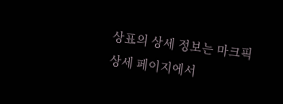상표의 상세 정보는 마크픽 상세 페이지에서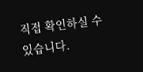직접 확인하실 수 있습니다.